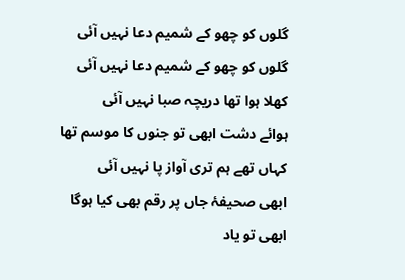گلوں کو چھو کے شمیم دعا نہیں آئی
گلوں کو چھو کے شمیم دعا نہیں آئی
کھلا ہوا تھا دریچہ صبا نہیں آئی
ہوائے دشت ابھی تو جنوں کا موسم تھا
کہاں تھے ہم تری آواز پا نہیں آئی
ابھی صحیفۂ جاں پر رقم بھی کیا ہوگا
ابھی تو یاد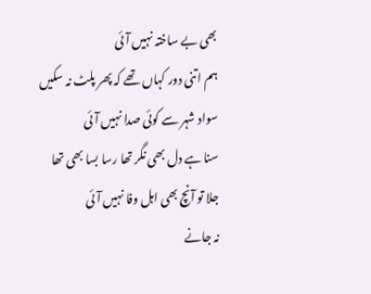بھی بے ساختہ نہیں آئی
ہم اتنی دور کہاں تھے کہ پھر پلٹ نہ سکیں
سواد شہر سے کوئی صدا نہیں آئی
سنا ہے دل بھی نگر تھا رسا بسا بھی تھا
جلا تو آنچ بھی اہل وفا نہیں آئی
نہ جانے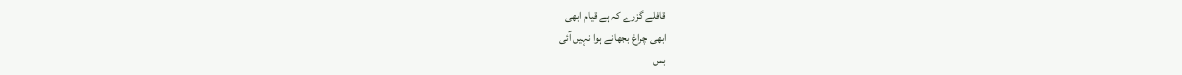قافلے گزرے کہ ہے قیام ابھی
ابھی چراغ بجھانے ہوا نہیں آئی
بس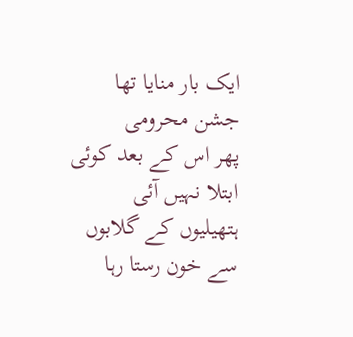ایک بار منایا تھا جشن محرومی
پھر اس کے بعد کوئی ابتلا نہیں آئی
ہتھیلیوں کے گلابوں سے خون رستا رہا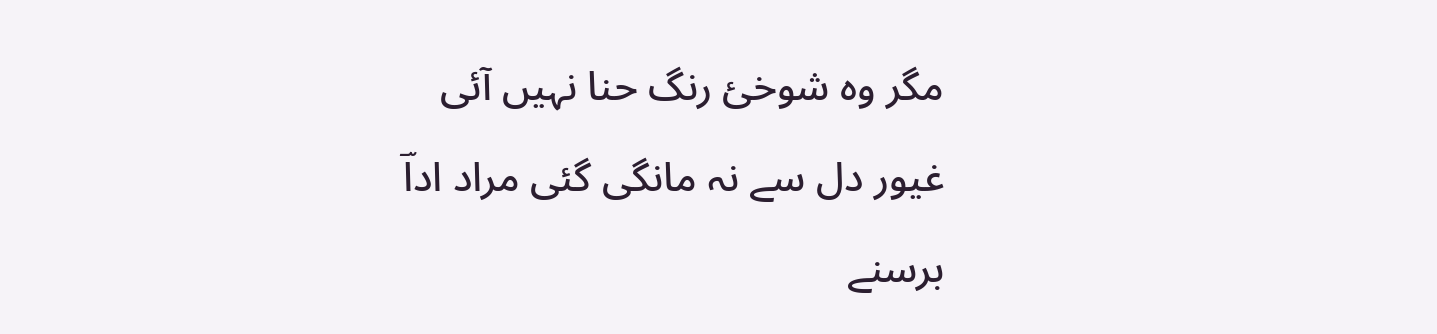مگر وہ شوخیٔ رنگ حنا نہیں آئی
غیور دل سے نہ مانگی گئی مراد اداؔ
برسنے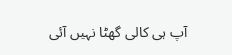آپ ہی کالی گھٹا نہیں آئی